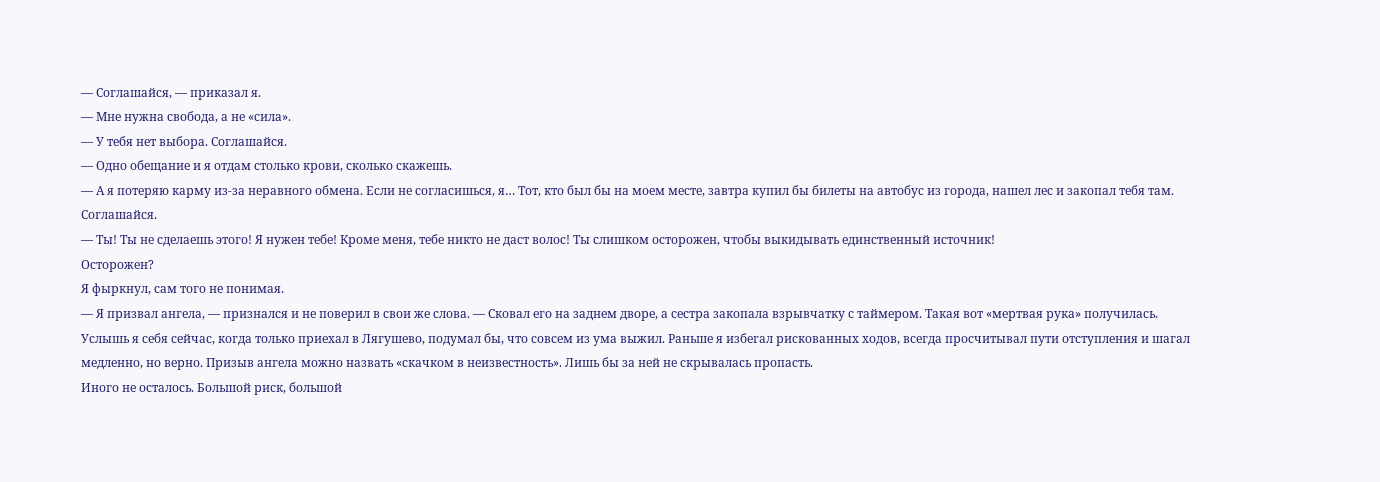— Соглашайся, — приказал я.
— Мне нужна свобода, а не «сила».
— У тебя нет выбора. Соглашайся.
— Одно обещание и я отдам столько крови, сколько скажешь.
— А я потеряю карму из-за неравного обмена. Если не согласишься, я… Тот, кто был бы на моем месте, завтра купил бы билеты на автобус из города, нашел лес и закопал тебя там. Соглашайся.
— Ты! Ты не сделаешь этого! Я нужен тебе! Кроме меня, тебе никто не даст волос! Ты слишком осторожен, чтобы выкидывать единственный источник!
Осторожен?
Я фыркнул, сам того не понимая.
— Я призвал ангела, — признался и не поверил в свои же слова. — Сковал его на заднем дворе, а сестра закопала взрывчатку с таймером. Такая вот «мертвая рука» получилась.
Услышь я себя сейчас, когда только приехал в Лягушево, подумал бы, что совсем из ума выжил. Раньше я избегал рискованных ходов, всегда просчитывал пути отступления и шагал медленно, но верно. Призыв ангела можно назвать «скачком в неизвестность». Лишь бы за ней не скрывалась пропасть.
Иного не осталось. Большой риск, большой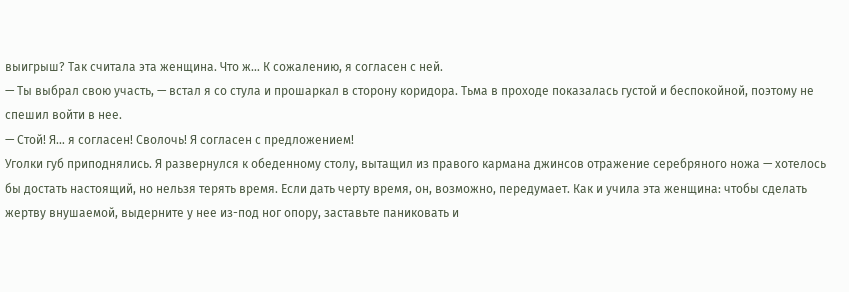выигрыш? Так считала эта женщина. Что ж… К сожалению, я согласен с ней.
— Ты выбрал свою участь, — встал я со стула и прошаркал в сторону коридора. Тьма в проходе показалась густой и беспокойной, поэтому не спешил войти в нее.
— Стой! Я… я согласен! Сволочь! Я согласен с предложением!
Уголки губ приподнялись. Я развернулся к обеденному столу, вытащил из правого кармана джинсов отражение серебряного ножа — хотелось бы достать настоящий, но нельзя терять время. Если дать черту время, он, возможно, передумает. Как и учила эта женщина: чтобы сделать жертву внушаемой, выдерните у нее из-под ног опору, заставьте паниковать и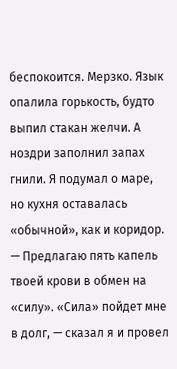беспокоится. Мерзко. Язык опалила горькость, будто выпил стакан желчи. А ноздри заполнил запах гнили. Я подумал о маре, но кухня оставалась «обычной», как и коридор.
— Предлагаю пять капель твоей крови в обмен на «силу». «Сила» пойдет мне в долг, — сказал я и провел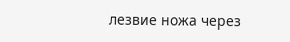лезвие ножа через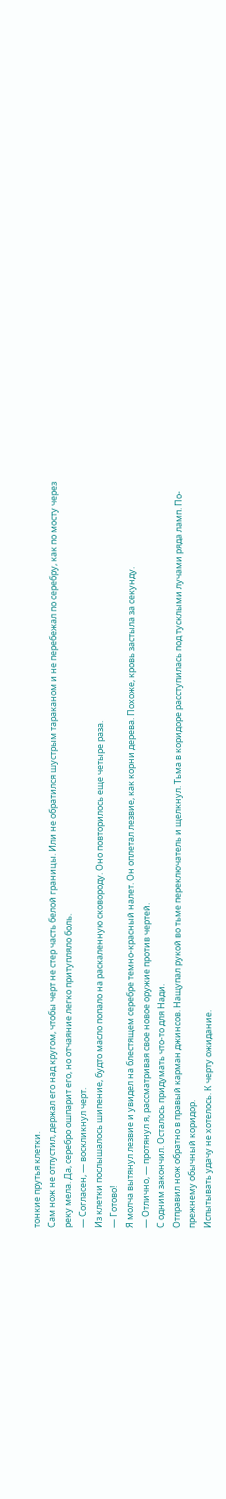тонкие прутья клетки.
Сам нож не отпустил, держал его над кругом, чтобы черт не стер часть белой границы. Или не обратился шустрым тараканом и не перебежал по серебру, как по мосту через реку мела. Да, серебро ошпарит его, но отчаяние легко притупляло боль.
— Согласен, — воскликнул черт.
Из клетки послышалось шипение, будто масло попало на раскаленную сковороду. Оно повторилось еще четыре раза.
— Готово!
Я молча вытянул лезвие и увидел на блестящем серебре темно-красный налет. Он оплетал лезвие, как корни дерева. Похоже, кровь застыла за секунду.
— Отлично, — протянул я, рассматривая свое новое оружие против чертей.
С одним закончил. Осталось придумать что-то для Нади.
Отправил нож обратно в правый карман джинсов. Нащупал рукой во тьме переключатель и щелкнул. Тьма в коридоре расступилась под тусклыми лучами ряда ламп. По-прежнему обычный коридор.
Испытывать удачу не хотелось. К черту ожидание.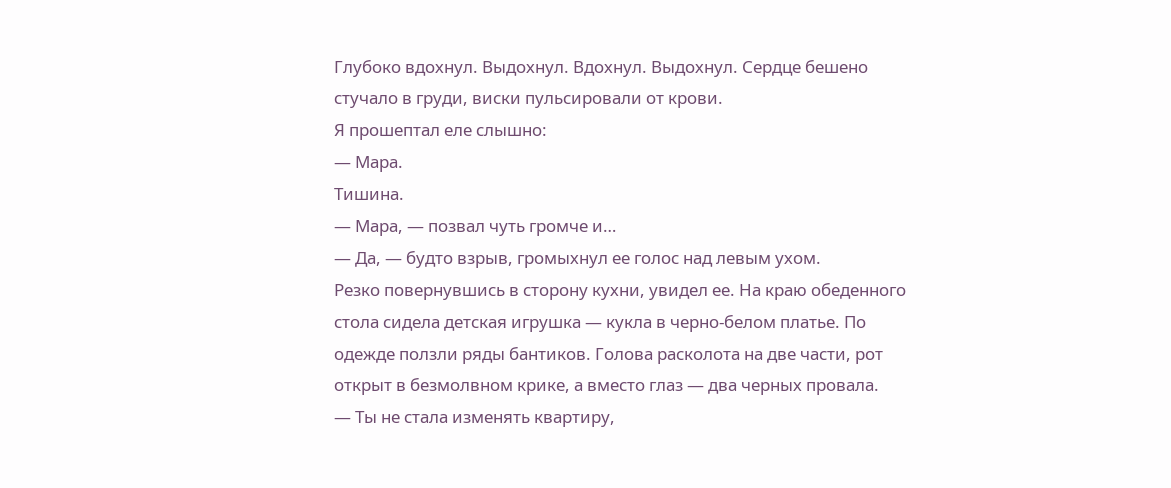Глубоко вдохнул. Выдохнул. Вдохнул. Выдохнул. Сердце бешено стучало в груди, виски пульсировали от крови.
Я прошептал еле слышно:
— Мара.
Тишина.
— Мара, — позвал чуть громче и…
— Да, — будто взрыв, громыхнул ее голос над левым ухом.
Резко повернувшись в сторону кухни, увидел ее. На краю обеденного стола сидела детская игрушка — кукла в черно-белом платье. По одежде ползли ряды бантиков. Голова расколота на две части, рот открыт в безмолвном крике, а вместо глаз — два черных провала.
— Ты не стала изменять квартиру,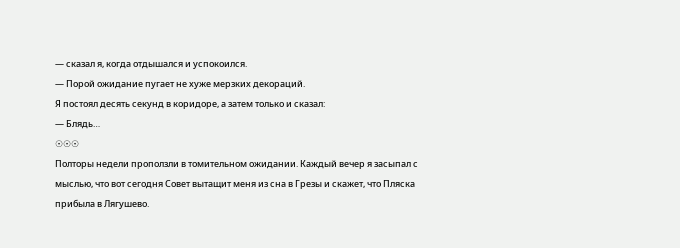— сказал я, когда отдышался и успокоился.
— Порой ожидание пугает не хуже мерзких декораций.
Я постоял десять секунд в коридоре, а затем только и сказал:
— Блядь…
☉☉☉
Полторы недели проползли в томительном ожидании. Каждый вечер я засыпал с мыслью, что вот сегодня Совет вытащит меня из сна в Грезы и скажет, что Пляска прибыла в Лягушево.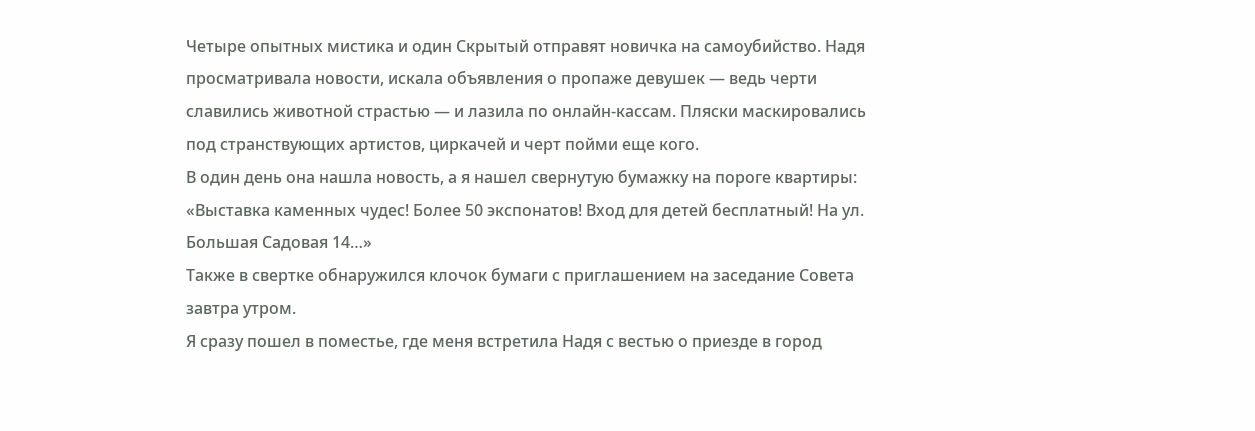Четыре опытных мистика и один Скрытый отправят новичка на самоубийство. Надя просматривала новости, искала объявления о пропаже девушек — ведь черти славились животной страстью — и лазила по онлайн-кассам. Пляски маскировались под странствующих артистов, циркачей и черт пойми еще кого.
В один день она нашла новость, а я нашел свернутую бумажку на пороге квартиры:
«Выставка каменных чудес! Более 50 экспонатов! Вход для детей бесплатный! На ул. Большая Садовая 14…»
Также в свертке обнаружился клочок бумаги с приглашением на заседание Совета завтра утром.
Я сразу пошел в поместье, где меня встретила Надя с вестью о приезде в город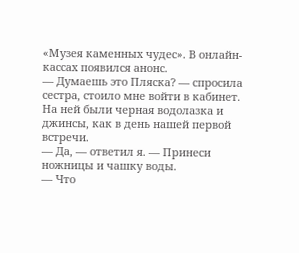«Музея каменных чудес». В онлайн-кассах появился анонс.
— Думаешь это Пляска? — спросила сестра, стоило мне войти в кабинет.
На ней были черная водолазка и джинсы, как в день нашей первой встречи.
— Да, — ответил я. — Принеси ножницы и чашку воды.
— Что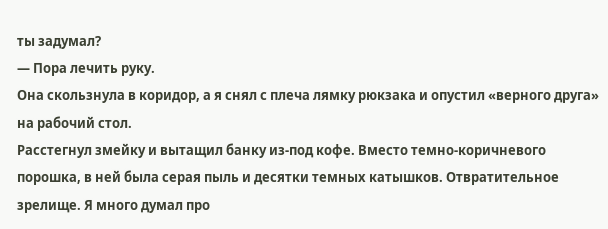ты задумал?
— Пора лечить руку.
Она скользнула в коридор, а я снял с плеча лямку рюкзака и опустил «верного друга» на рабочий стол.
Расстегнул змейку и вытащил банку из-под кофе. Вместо темно-коричневого порошка, в ней была серая пыль и десятки темных катышков. Отвратительное зрелище. Я много думал про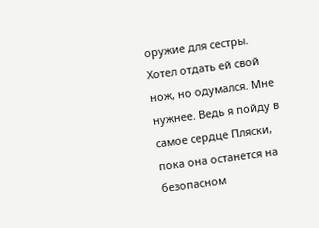оружие для сестры. Хотел отдать ей свой нож, но одумался. Мне нужнее. Ведь я пойду в самое сердце Пляски, пока она останется на безопасном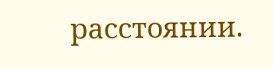расстоянии.